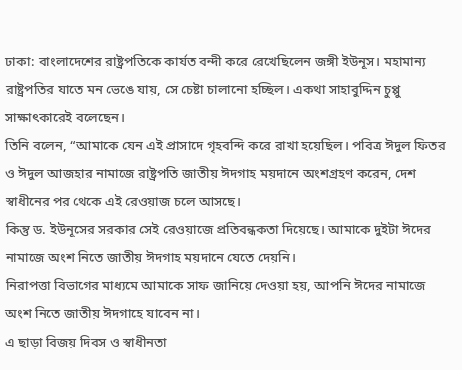ঢাকা: বাংলাদেশের রাষ্ট্রপতিকে কার্যত বন্দী করে রেখেছিলেন জঙ্গী ইউনূস। মহামান্য রাষ্ট্রপতির যাতে মন ভেঙে যায়, সে চেষ্টা চালানো হচ্ছিল। একথা সাহাবুদ্দিন চুপ্পু সাক্ষাৎকারেই বলেছেন।
তিনি বলেন, “আমাকে যেন এই প্রাসাদে গৃহবন্দি করে রাখা হয়েছিল। পবিত্র ঈদুল ফিতর ও ঈদুল আজহার নামাজে রাষ্ট্রপতি জাতীয় ঈদগাহ ময়দানে অংশগ্রহণ করেন, দেশ স্বাধীনের পর থেকে এই রেওয়াজ চলে আসছে।
কিন্তু ড. ইউনূসের সরকার সেই রেওয়াজে প্রতিবন্ধকতা দিয়েছে। আমাকে দুইটা ঈদের নামাজে অংশ নিতে জাতীয় ঈদগাহ ময়দানে যেতে দেয়নি।
নিরাপত্তা বিভাগের মাধ্যমে আমাকে সাফ জানিয়ে দেওয়া হয়, আপনি ঈদের নামাজে অংশ নিতে জাতীয় ঈদগাহে যাবেন না।
এ ছাড়া বিজয় দিবস ও স্বাধীনতা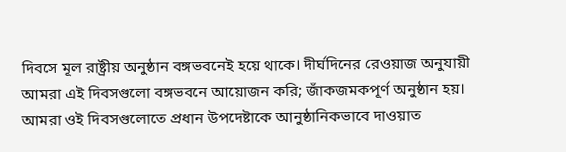দিবসে মূল রাষ্ট্রীয় অনুষ্ঠান বঙ্গভবনেই হয়ে থাকে। দীর্ঘদিনের রেওয়াজ অনুযায়ী আমরা এই দিবসগুলো বঙ্গভবনে আয়োজন করি; জাঁকজমকপূর্ণ অনুষ্ঠান হয়।
আমরা ওই দিবসগুলোতে প্রধান উপদেষ্টাকে আনুষ্ঠানিকভাবে দাওয়াত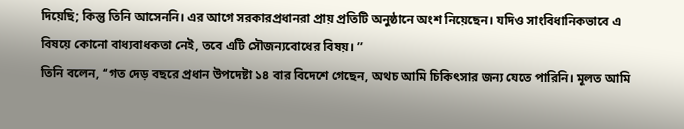দিয়েছি; কিন্তু তিনি আসেননি। এর আগে সরকারপ্রধানরা প্রায় প্রতিটি অনুষ্ঠানে অংশ নিয়েছেন। যদিও সাংবিধানিকভাবে এ বিষয়ে কোনো বাধ্যবাধকতা নেই, তবে এটি সৌজন্যবোধের বিষয়। ’’
তিনি বলেন, ‘‘গত দেড় বছরে প্রধান উপদেষ্টা ১৪ বার বিদেশে গেছেন, অথচ আমি চিকিৎসার জন্য যেতে পারিনি। মূলত আমি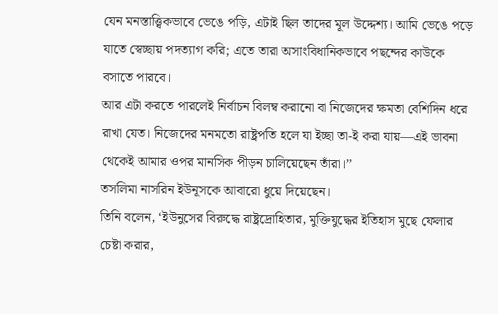যেন মনস্তাত্ত্বিকভাবে ভেঙে পড়ি, এটাই ছিল তাদের মূল উদ্দেশ্য। আমি ভেঙে পড়ে যাতে স্বেচ্ছায় পদত্যাগ করি; এতে তারা অসাংবিধানিকভাবে পছন্দের কাউকে বসাতে পারবে।
আর এটা করতে পারলেই নির্বাচন বিলম্ব করানো বা নিজেদের ক্ষমতা বেশিদিন ধরে রাখা যেত। নিজেদের মনমতো রাষ্ট্রপতি হলে যা ইচ্ছা তা-ই করা যায়—এই ভাবনা থেকেই আমার ওপর মানসিক পীড়ন চালিয়েছেন তাঁরা।’’
তসলিমা নাসরিন ইউনূসকে আবারো ধুয়ে দিয়েছেন।
তিনি বলেন, ‘ইউনুসের বিরুদ্ধে রাষ্ট্রদ্রোহিতার, মুক্তিযুদ্ধের ইতিহাস মুছে ফেলার চেষ্টা করার,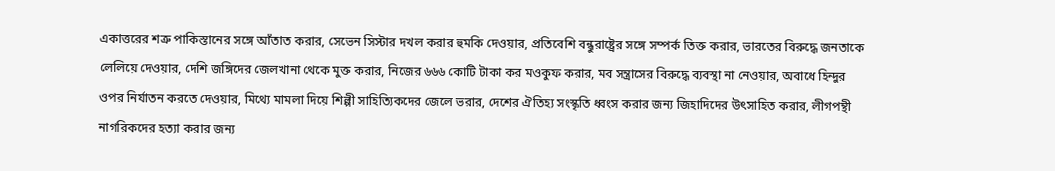একাত্তরের শত্রু পাকিস্তানের সঙ্গে আঁতাত করার, সেভেন সিস্টার দখল করার হুমকি দেওয়ার, প্রতিবেশি বন্ধুরাষ্ট্রের সঙ্গে সম্পর্ক তিক্ত করার, ভারতের বিরুদ্ধে জনতাকে লেলিয়ে দেওয়ার, দেশি জঙ্গিদের জেলখানা থেকে মুক্ত করার, নিজের ৬৬৬ কোটি টাকা কর মওকুফ করার, মব সন্ত্রাসের বিরুদ্ধে ব্যবস্থা না নেওয়ার, অবাধে হিন্দুর ওপর নির্যাতন করতে দেওয়ার, মিথ্যে মামলা দিয়ে শিল্পী সাহিত্যিকদের জেলে ভরার, দেশের ঐতিহ্য সংস্কৃতি ধ্বংস করার জন্য জিহাদিদের উৎসাহিত করার, লীগপন্থী নাগরিকদের হত্যা করার জন্য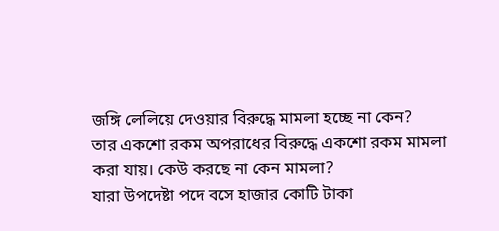জঙ্গি লেলিয়ে দেওয়ার বিরুদ্ধে মামলা হচ্ছে না কেন?
তার একশো রকম অপরাধের বিরুদ্ধে একশো রকম মামলা করা যায়। কেউ করছে না কেন মামলা?
যারা উপদেষ্টা পদে বসে হাজার কোটি টাকা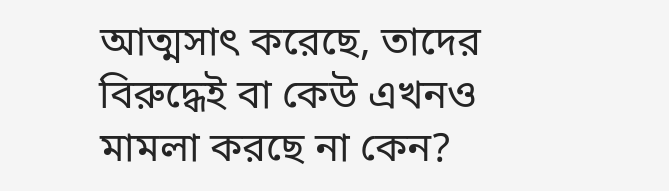আত্মসাৎ করেছে, তাদের বিরুদ্ধেই বা কেউ এখনও মামলা করছে না কেন?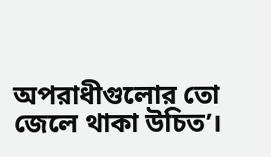অপরাধীগুলোর তো জেলে থাকা উচিত’।